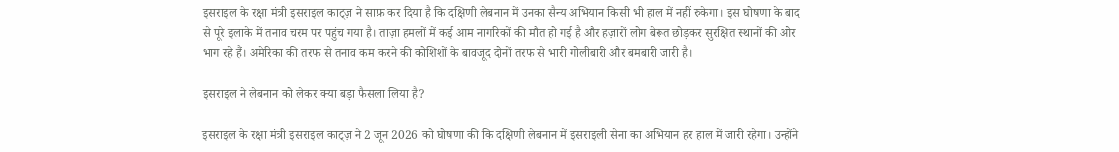इसराइल के रक्षा मंत्री इसराइल काट्ज़ ने साफ़ कर दिया है कि दक्षिणी लेबनान में उनका सैन्य अभियान किसी भी हाल में नहीं रुकेगा। इस घोषणा के बाद से पूरे इलाके में तनाव चरम पर पहुंच गया है। ताज़ा हमलों में कई आम नागरिकों की मौत हो गई है और हज़ारों लोग बेरूत छोड़कर सुरक्षित स्थानों की ओर भाग रहे हैं। अमेरिका की तरफ से तनाव कम करने की कोशिशों के बावजूद दोनों तरफ से भारी गोलीबारी और बमबारी जारी है।

इसराइल ने लेबनान को लेकर क्या बड़ा फैसला लिया है?

इसराइल के रक्षा मंत्री इसराइल काट्ज़ ने 2 जून 2026 को घोषणा की कि दक्षिणी लेबनान में इसराइली सेना का अभियान हर हाल में जारी रहेगा। उन्होंने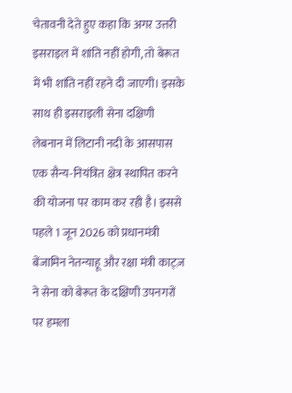चेतावनी देते हुए कहा कि अगर उत्तरी इसराइल में शांति नहीं होगी, तो बेरूत में भी शांति नहीं रहने दी जाएगी। इसके साथ ही इसराइली सेना दक्षिणी लेबनान में लिटानी नदी के आसपास एक सैन्य-नियंत्रित क्षेत्र स्थापित करने की योजना पर काम कर रही है। इससे पहले 1 जून 2026 को प्रधानमंत्री बेंजामिन नेतन्याहू और रक्षा मंत्री काट्ज़ ने सेना को बेरूत के दक्षिणी उपनगरों पर हमला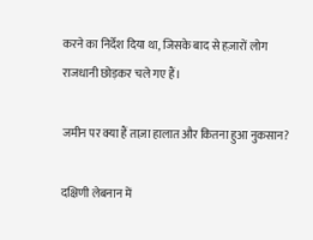करने का निर्देश दिया था, जिसके बाद से हज़ारों लोग राजधानी छोड़कर चले गए हैं।

जमीन पर क्या हैं ताज़ा हालात और कितना हुआ नुकसान?

दक्षिणी लेबनान में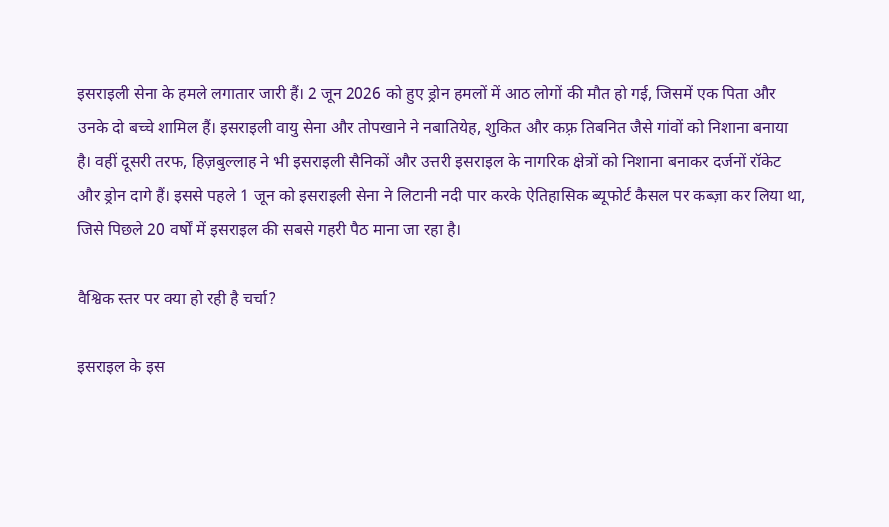इसराइली सेना के हमले लगातार जारी हैं। 2 जून 2026 को हुए ड्रोन हमलों में आठ लोगों की मौत हो गई, जिसमें एक पिता और उनके दो बच्चे शामिल हैं। इसराइली वायु सेना और तोपखाने ने नबातियेह, शुकित और कफ़्र तिबनित जैसे गांवों को निशाना बनाया है। वहीं दूसरी तरफ, हिज़बुल्लाह ने भी इसराइली सैनिकों और उत्तरी इसराइल के नागरिक क्षेत्रों को निशाना बनाकर दर्जनों रॉकेट और ड्रोन दागे हैं। इससे पहले 1 जून को इसराइली सेना ने लिटानी नदी पार करके ऐतिहासिक ब्यूफोर्ट कैसल पर कब्ज़ा कर लिया था, जिसे पिछले 20 वर्षों में इसराइल की सबसे गहरी पैठ माना जा रहा है।

वैश्विक स्तर पर क्या हो रही है चर्चा?

इसराइल के इस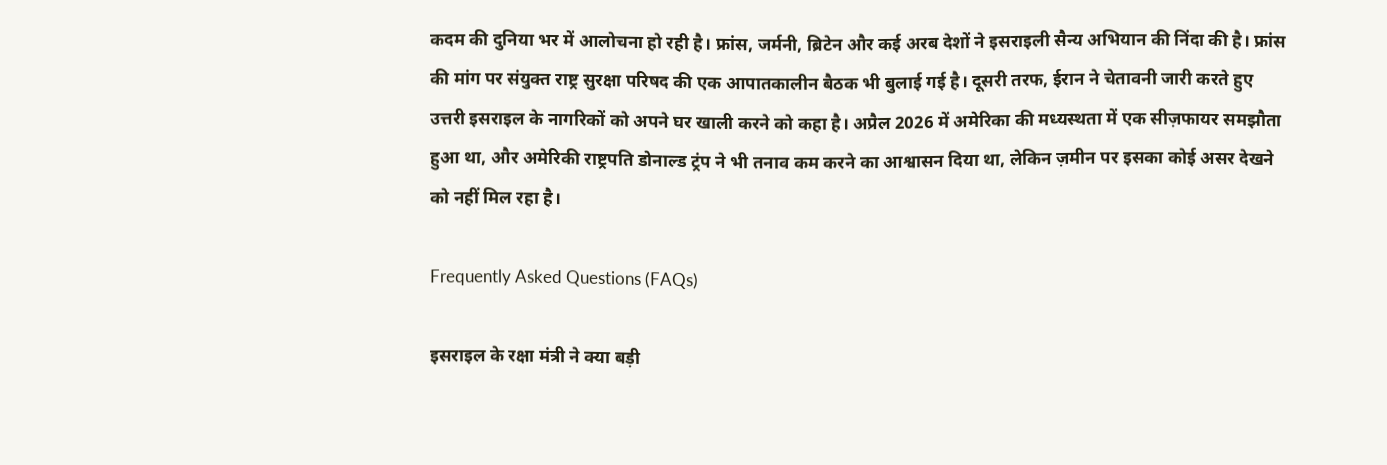कदम की दुनिया भर में आलोचना हो रही है। फ्रांस, जर्मनी, ब्रिटेन और कई अरब देशों ने इसराइली सैन्य अभियान की निंदा की है। फ्रांस की मांग पर संयुक्त राष्ट्र सुरक्षा परिषद की एक आपातकालीन बैठक भी बुलाई गई है। दूसरी तरफ, ईरान ने चेतावनी जारी करते हुए उत्तरी इसराइल के नागरिकों को अपने घर खाली करने को कहा है। अप्रैल 2026 में अमेरिका की मध्यस्थता में एक सीज़फायर समझौता हुआ था, और अमेरिकी राष्ट्रपति डोनाल्ड ट्रंप ने भी तनाव कम करने का आश्वासन दिया था, लेकिन ज़मीन पर इसका कोई असर देखने को नहीं मिल रहा है।

Frequently Asked Questions (FAQs)

इसराइल के रक्षा मंत्री ने क्या बड़ी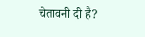चेतावनी दी है?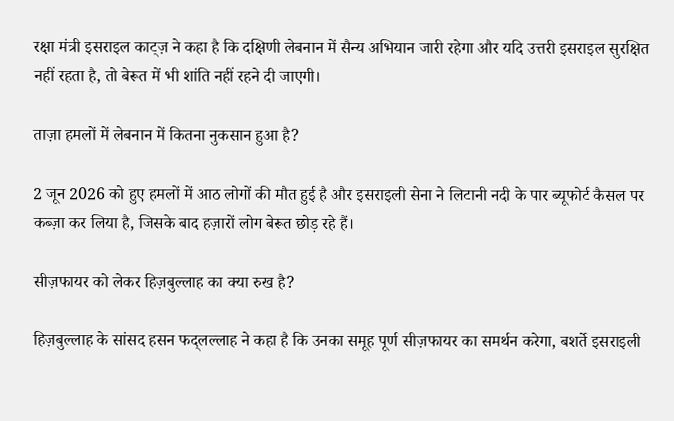रक्षा मंत्री इसराइल काट्ज़ ने कहा है कि दक्षिणी लेबनान में सैन्य अभियान जारी रहेगा और यदि उत्तरी इसराइल सुरक्षित नहीं रहता है, तो बेरूत में भी शांति नहीं रहने दी जाएगी।

ताज़ा हमलों में लेबनान में कितना नुकसान हुआ है?

2 जून 2026 को हुए हमलों में आठ लोगों की मौत हुई है और इसराइली सेना ने लिटानी नदी के पार ब्यूफोर्ट कैसल पर कब्ज़ा कर लिया है, जिसके बाद हज़ारों लोग बेरूत छोड़ रहे हैं।

सीज़फायर को लेकर हिज़बुल्लाह का क्या रुख है?

हिज़बुल्लाह के सांसद हसन फद्लल्लाह ने कहा है कि उनका समूह पूर्ण सीज़फायर का समर्थन करेगा, बशर्ते इसराइली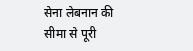सेना लेबनान की सीमा से पूरी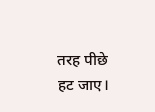तरह पीछे हट जाए।